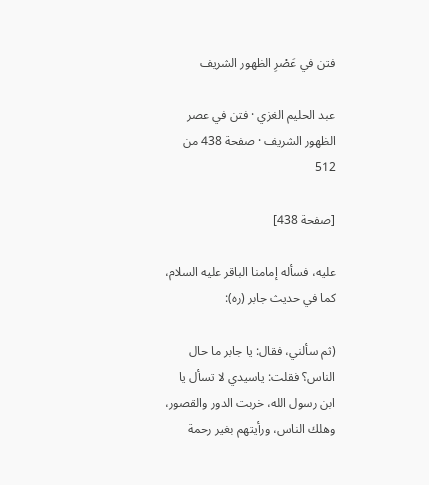فتن في عَصْرِ الظهور الشريف

عبد الحليم الغزي · فتن في عصر الظهور الشريف · صفحة 438 من 512

[صفحة 438]

عليه، فسأله إمامنا الباقر عليه السلام، كما في حديث جابر (ره):

(ثم سألني، فقال: يا جابر ما حال الناس؟ فقلت: ياسيدي لا تسأل يا ابن رسول الله، خربت الدور والقصور، وهلك الناس، ورأيتهم بغير رحمة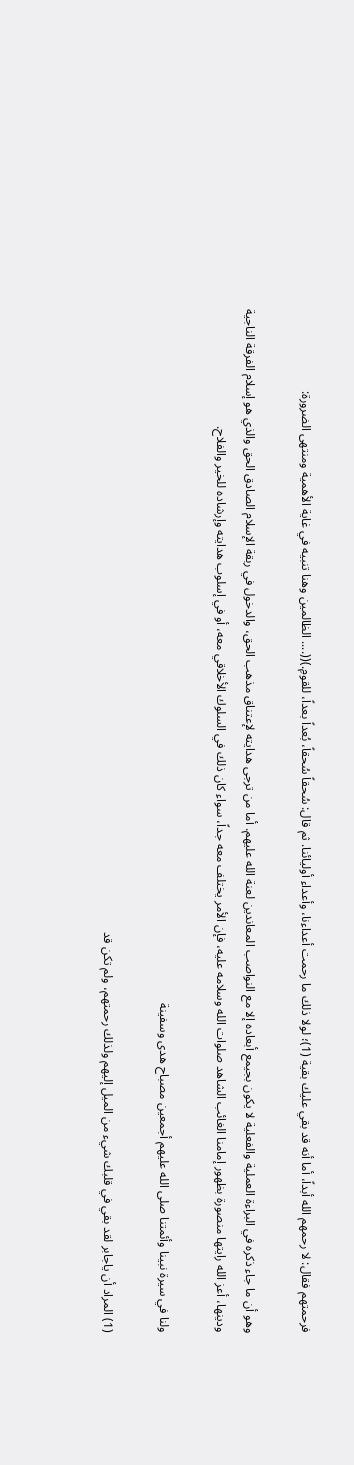فرحمتهم فقال: لا رحمهم الله أبداً، أما أنه قد بقي عليك بقية (1)؛ لولا ذلك ما رحمت أعداءنا، وأعداء أوليائنا. ثم قال: سُحقاً سُحقاً، بُعداً بعداً، للقومِ.)((.... الظالمين وهنا تنبيه في غاية الأهمية ومنتهى الضرورة:

وهو أن ما جاء ذكره في البراءة العملية والفعلية لا يكون بجيمع أبعاده إلا مع النواصب المعاندين لعنة الله عليهم. أما من ترجى هدايته لإعتناق مذهب الحق، والدخول في ربقة الإسلام الصادق الحق والذي هو إسلام الفرقة الناجية ودينها، أعز الله رايتها منصورة بظهور إمامنا الغائب الشاهد صلوات الله وسلامه عليه، فإن الأمر يختلف معه جداً، سواء كان ذلك في السلوك الأخلاقي معه، أو في إسلوب هدايته وإرشاده للخير والفلاح.

ولنا في سيرة نبينا وأئمتنا صلى الله عليهم أجمعين مصباح هدى وسفينة

(1) المراد أن ياجابر لقد بقي في قلبك شيء من الميل إليهم ولذلك رحمتهم، ولم تكن قد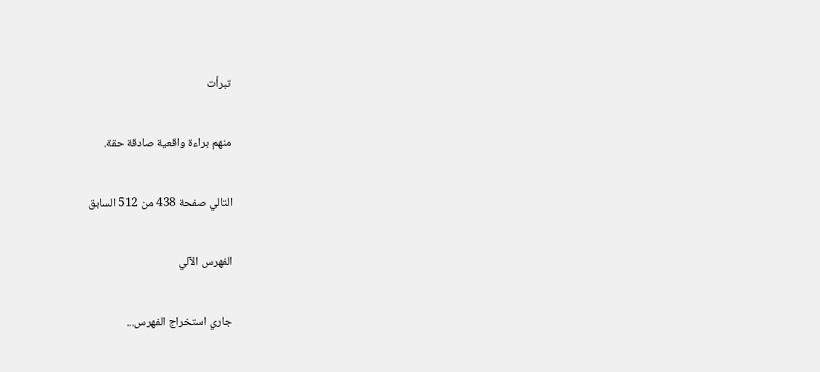تبرأت

منهم براءة واقعية صادقة حقة.

التالي صفحة 438 من 512 السابق

الفهرس الآلي

جاري استخراج الفهرس...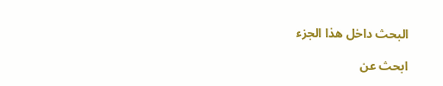البحث داخل هذا الجزء

ابحث عن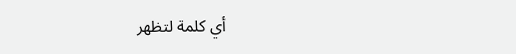أي كلمة لتظهر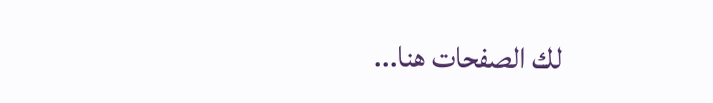لك الصفحات هنا...